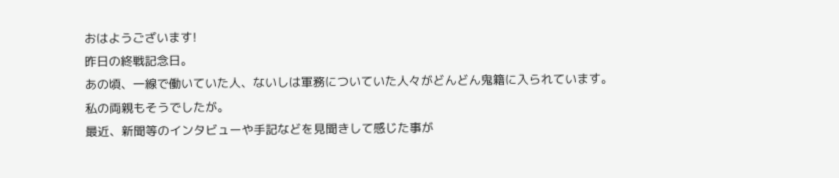おはようございます!
昨日の終戦記念日。
あの頃、一線で働いていた人、ないしは軍務についていた人々がどんどん鬼籍に入られています。
私の両親もそうでしたが。
最近、新聞等のインタビューや手記などを見聞きして感じた事が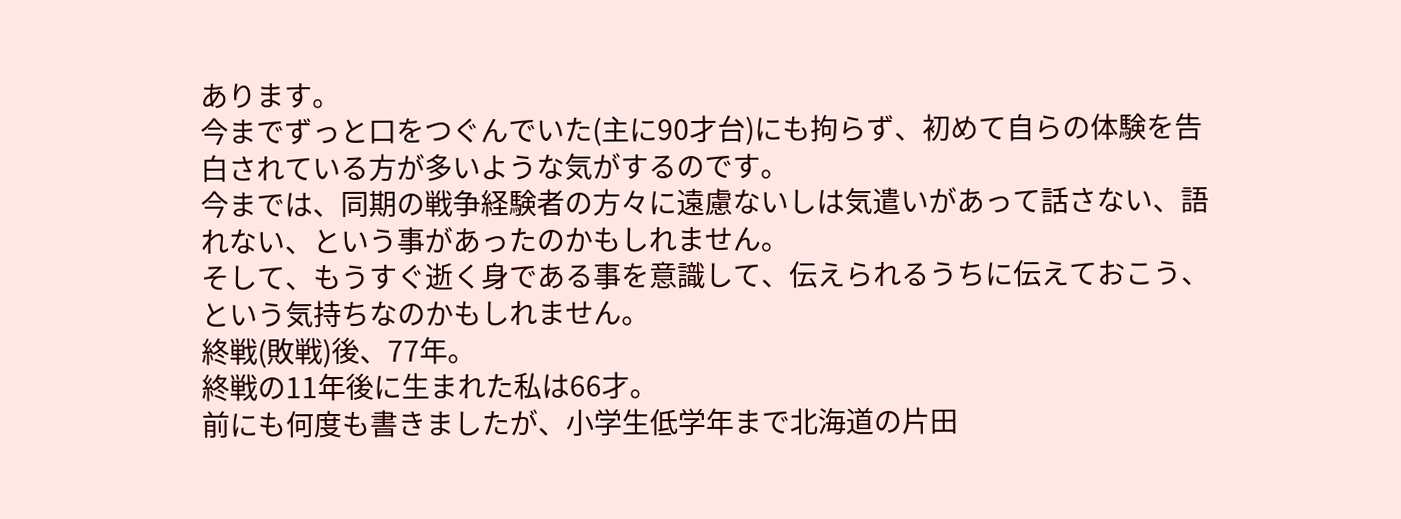あります。
今までずっと口をつぐんでいた(主に90才台)にも拘らず、初めて自らの体験を告白されている方が多いような気がするのです。
今までは、同期の戦争経験者の方々に遠慮ないしは気遣いがあって話さない、語れない、という事があったのかもしれません。
そして、もうすぐ逝く身である事を意識して、伝えられるうちに伝えておこう、という気持ちなのかもしれません。
終戦(敗戦)後、77年。
終戦の11年後に生まれた私は66才。
前にも何度も書きましたが、小学生低学年まで北海道の片田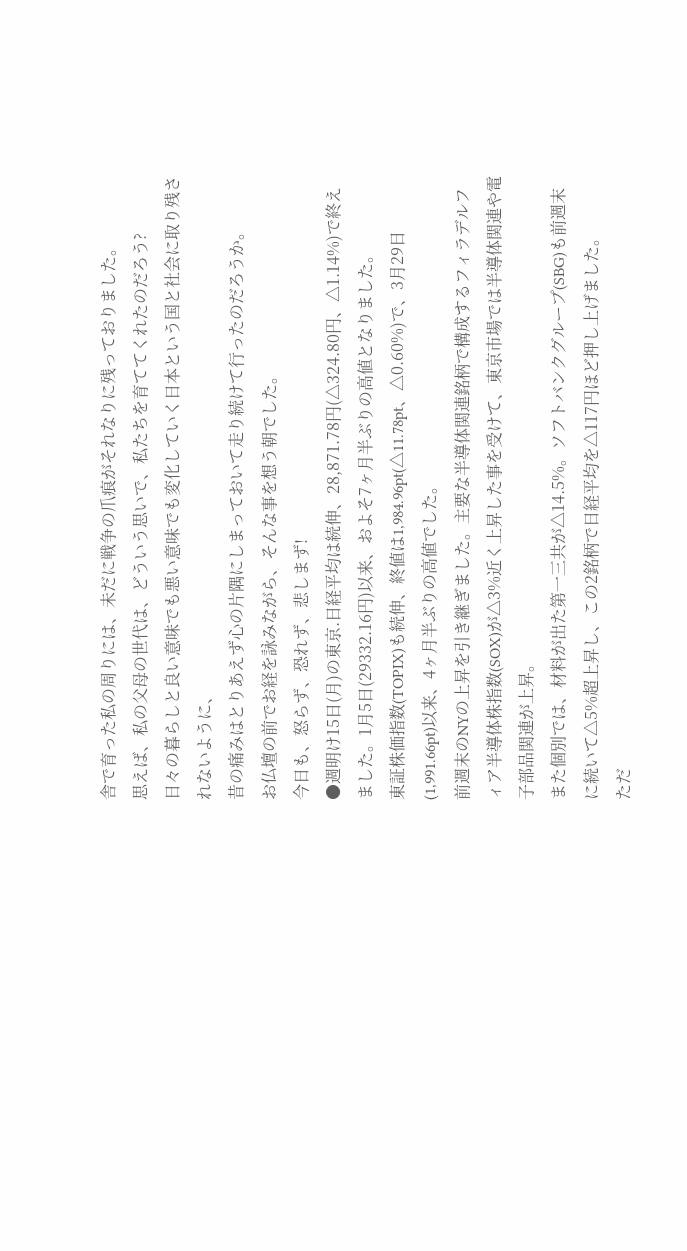舎で育った私の周りには、未だに戦争の爪痕がそれなりに残っておりました。
思えば、私の父母の世代は、どういう思いで、私たちを育ててくれたのだろう?
日々の暮らしと良い意味でも悪い意味でも変化していく日本という国と社会に取り残されないように、
昔の痛みはとりあえず心の片隅にしまっておいて走り続けて行ったのだろうか。
お仏壇の前でお経を詠みながら、そんな事を想う朝でした。
今日も、怒らず、恐れず、悲しまず!
●週明け15日(月)の東京.日経平均は続伸、28,871.78円(△324.80円、△1.14%)で終えました。1月5日(29332.16円)以来、およそ7ヶ月半ぶりの高値となりました。
東証株価指数(TOPIX)も続伸、終値は1,984.96pt(△11.78pt、△0.60%)で、3月29日(1,991.66pt)以来、4ヶ月半ぶりの高値でした。
前週末のNYの上昇を引き継ぎました。主要な半導体関連銘柄で構成するフィラデルフィア半導体株指数(SOX)が△3%近く上昇した事を受けて、東京市場では半導体関連や電子部品関連が上昇。
また個別では、材料が出た第一三共が△14.5%。ソフトバンクグループ(SBG)も前週末に続いて△5%超上昇し、この2銘柄で日経平均を△117円ほど押し上げました。
ただ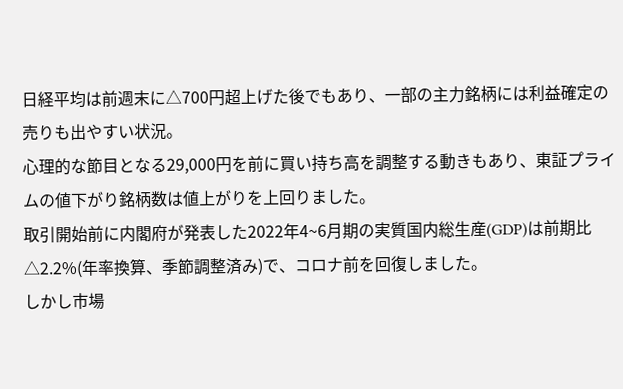日経平均は前週末に△700円超上げた後でもあり、一部の主力銘柄には利益確定の売りも出やすい状況。
心理的な節目となる29,000円を前に買い持ち高を調整する動きもあり、東証プライムの値下がり銘柄数は値上がりを上回りました。
取引開始前に内閣府が発表した2022年4~6月期の実質国内総生産(GDP)は前期比△2.2%(年率換算、季節調整済み)で、コロナ前を回復しました。
しかし市場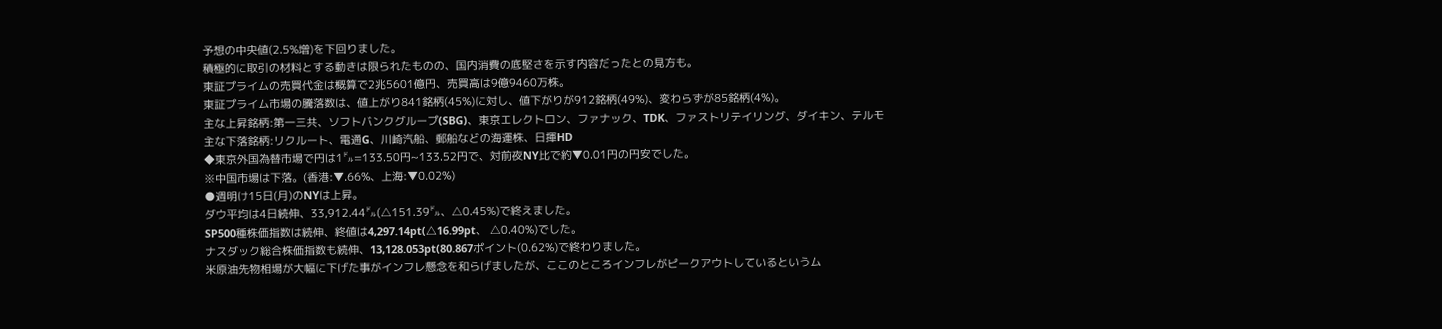予想の中央値(2.5%増)を下回りました。
積極的に取引の材料とする動きは限られたものの、国内消費の底堅さを示す内容だったとの見方も。
東証プライムの売買代金は概算で2兆5601億円、売買高は9億9460万株。
東証プライム市場の騰落数は、値上がり841銘柄(45%)に対し、値下がりが912銘柄(49%)、変わらずが85銘柄(4%)。
主な上昇銘柄:第一三共、ソフトバンクグループ(SBG)、東京エレクトロン、ファナック、TDK、ファストリテイリング、ダイキン、テルモ
主な下落銘柄:リクルート、電通G、川崎汽船、郵船などの海運株、日揮HD
◆東京外国為替市場で円は1㌦=133.50円~133.52円で、対前夜NY比で約▼0.01円の円安でした。
※中国市場は下落。(香港:▼.66%、上海:▼0.02%)
●週明け15日(月)のNYは上昇。
ダウ平均は4日続伸、33,912.44㌦(△151.39㌦、△0.45%)で終えました。
SP500種株価指数は続伸、終値は4,297.14pt(△16.99pt、 △0.40%)でした。
ナスダック総合株価指数も続伸、13,128.053pt(80.867ポイント(0.62%)で終わりました。
米原油先物相場が大幅に下げた事がインフレ懸念を和らげましたが、ここのところインフレがピークアウトしているというム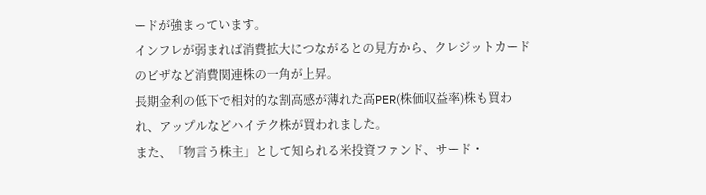ードが強まっています。
インフレが弱まれば消費拡大につながるとの見方から、クレジットカードのビザなど消費関連株の一角が上昇。
長期金利の低下で相対的な割高感が薄れた高PER(株価収益率)株も買われ、アップルなどハイテク株が買われました。
また、「物言う株主」として知られる米投資ファンド、サード・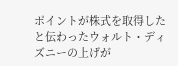ポイントが株式を取得したと伝わったウォルト・ディズニーの上げが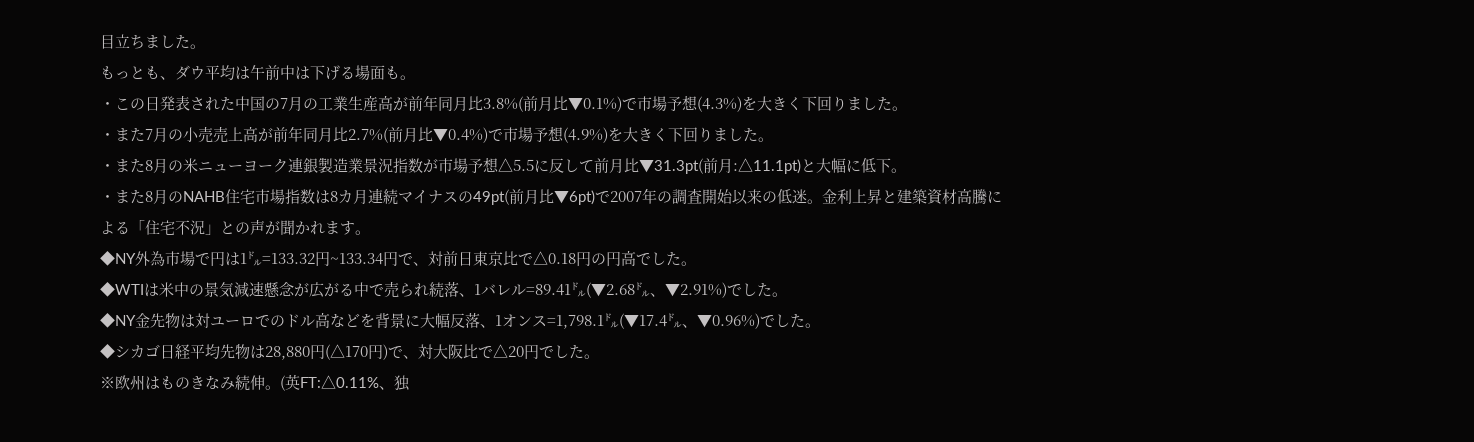目立ちました。
もっとも、ダウ平均は午前中は下げる場面も。
・この日発表された中国の7月の工業生産高が前年同月比3.8%(前月比▼0.1%)で市場予想(4.3%)を大きく下回りました。
・また7月の小売売上高が前年同月比2.7%(前月比▼0.4%)で市場予想(4.9%)を大きく下回りました。
・また8月の米ニューヨーク連銀製造業景況指数が市場予想△5.5に反して前月比▼31.3pt(前月:△11.1pt)と大幅に低下。
・また8月のNAHB住宅市場指数は8カ月連続マイナスの49pt(前月比▼6pt)で2007年の調査開始以来の低迷。金利上昇と建築資材高騰による「住宅不況」との声が聞かれます。
◆NY外為市場で円は1㌦=133.32円~133.34円で、対前日東京比で△0.18円の円高でした。
◆WTIは米中の景気減速懸念が広がる中で売られ続落、1バレル=89.41㌦(▼2.68㌦、▼2.91%)でした。
◆NY金先物は対ユーロでのドル高などを背景に大幅反落、1オンス=1,798.1㌦(▼17.4㌦、▼0.96%)でした。
◆シカゴ日経平均先物は28,880円(△170円)で、対大阪比で△20円でした。
※欧州はものきなみ続伸。(英FT:△0.11%、独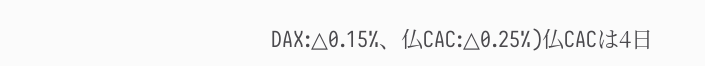DAX:△0.15%、仏CAC:△0.25%)仏CACは4日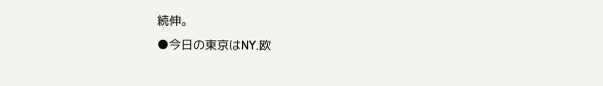続伸。
●今日の東京はNY.欧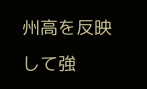州高を反映して強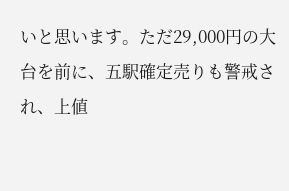いと思います。ただ29,000円の大台を前に、五駅確定売りも警戒され、上値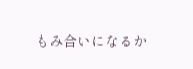もみ合いになるか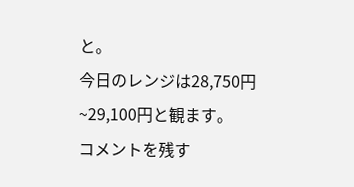と。
今日のレンジは28,750円~29,100円と観ます。
コメントを残す